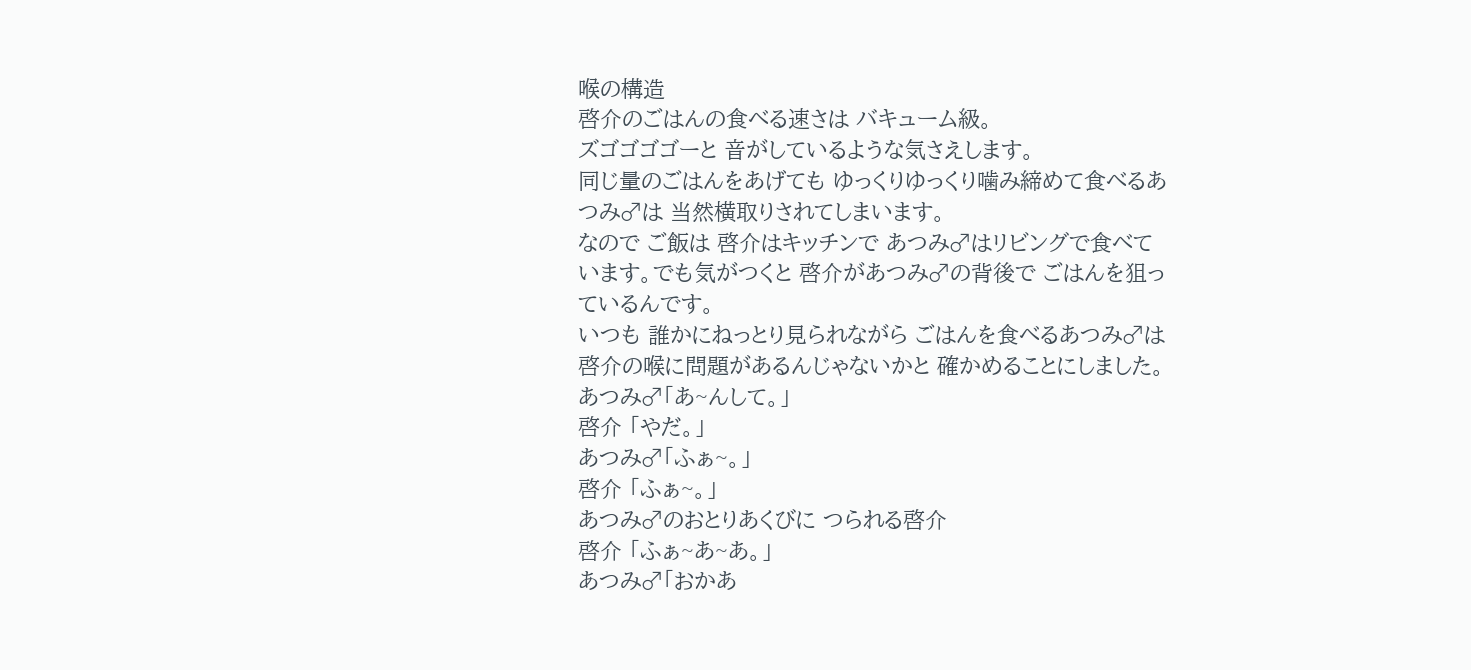喉の構造
啓介のごはんの食べる速さは バキューム級。
ズゴゴゴゴーと 音がしているような気さえします。
同じ量のごはんをあげても ゆっくりゆっくり噛み締めて食べるあつみ♂は 当然横取りされてしまいます。
なので ご飯は 啓介はキッチンで あつみ♂はリビングで食べています。でも気がつくと 啓介があつみ♂の背後で ごはんを狙っているんです。
いつも 誰かにねっとり見られながら ごはんを食べるあつみ♂は 啓介の喉に問題があるんじゃないかと 確かめることにしました。
あつみ♂「あ~んして。」
啓介 「やだ。」
あつみ♂「ふぁ~。」
啓介 「ふぁ~。」
あつみ♂のおとりあくびに つられる啓介
啓介 「ふぁ~あ~あ。」
あつみ♂「おかあ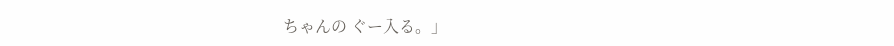ちゃんの ぐー入る。」